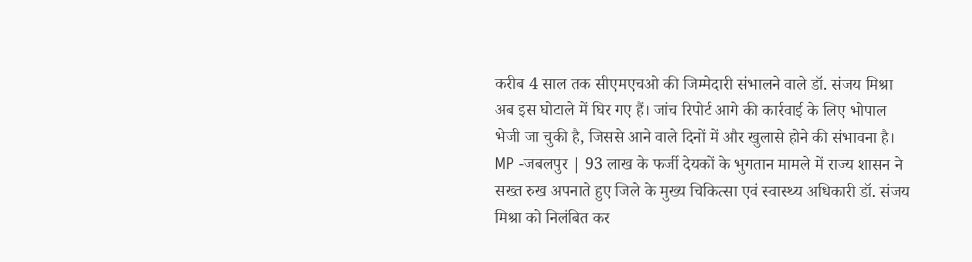करीब 4 साल तक सीएमएचओ की जिम्मेदारी संभालने वाले डॉ. संजय मिश्रा अब इस घोटाले में घिर गए हैं। जांच रिपोर्ट आगे की कार्रवाई के लिए भोपाल भेजी जा चुकी है, जिससे आने वाले दिनों में और खुलासे होने की संभावना है।
MP -जबलपुर | 93 लाख के फर्जी देयकों के भुगतान मामले में राज्य शासन ने सख्त रुख अपनाते हुए जिले के मुख्य चिकित्सा एवं स्वास्थ्य अधिकारी डॉ. संजय मिश्रा को निलंबित कर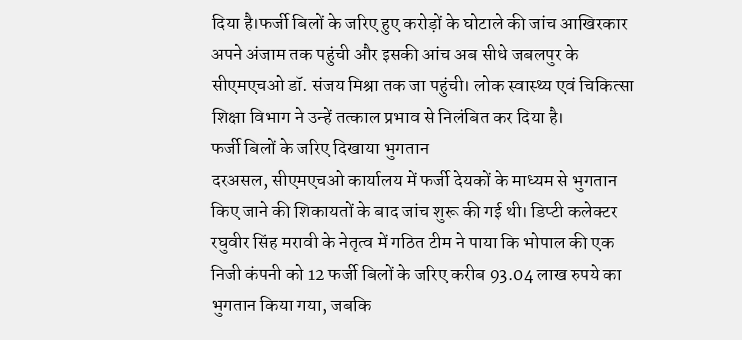दिया है।फर्जी बिलों के जरिए हुए करोड़ों के घोटाले की जांच आखिरकार अपने अंजाम तक पहुंची और इसकी आंच अब सीधे जबलपुर के सीएमएचओ डॉ. संजय मिश्रा तक जा पहुंची। लोक स्वास्थ्य एवं चिकित्सा शिक्षा विभाग ने उन्हें तत्काल प्रभाव से निलंबित कर दिया है।
फर्जी बिलों के जरिए दिखाया भुगतान
दरअसल, सीएमएचओ कार्यालय में फर्जी देयकों के माध्यम से भुगतान किए जाने की शिकायतों के बाद जांच शुरू की गई थी। डिप्टी कलेक्टर रघुवीर सिंह मरावी के नेतृत्व में गठित टीम ने पाया कि भोपाल की एक निजी कंपनी को 12 फर्जी बिलों के जरिए करीब 93.04 लाख रुपये का भुगतान किया गया, जबकि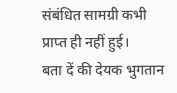संबंधित सामग्री कभी प्राप्त ही नहीं हुई।
बता दें की देयक भुगतान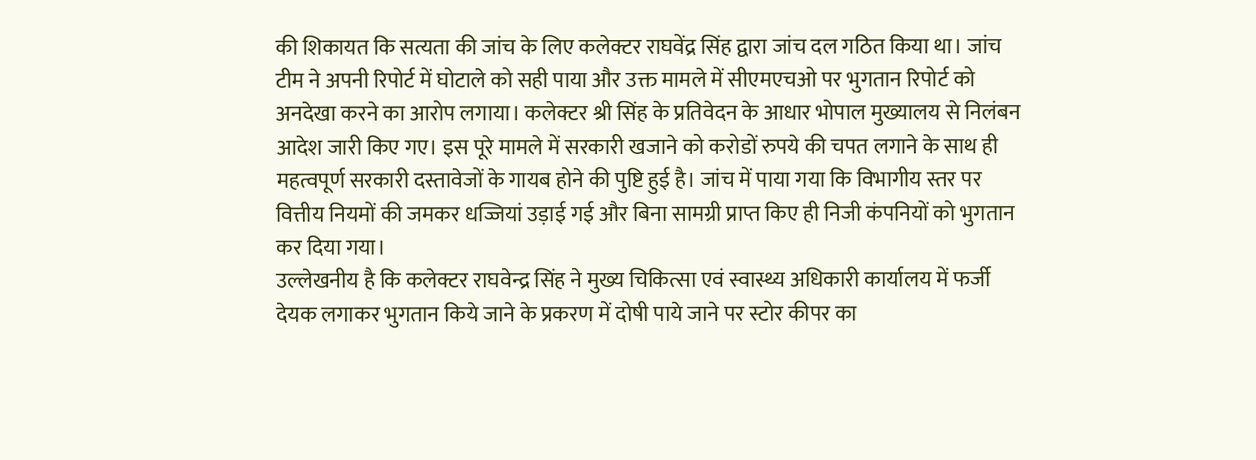की शिकायत कि सत्यता की जांच के लिए कलेक्टर राघवेंद्र सिंह द्वारा जांच दल गठित किया था। जांच टीम ने अपनी रिपोर्ट में घोटाले को सही पाया और उक्त मामले में सीएमएचओ पर भुगतान रिपोर्ट को अनदेखा करने का आरोप लगाया। कलेक्टर श्री सिंह के प्रतिवेदन के आधार भोपाल मुख्यालय से निलंबन आदेश जारी किए गए। इस पूरे मामले में सरकारी खजाने को करोडों रुपये की चपत लगाने के साथ ही महत्वपूर्ण सरकारी दस्तावेजों के गायब होने की पुष्टि हुई है। जांच में पाया गया कि विभागीय स्तर पर वित्तीय नियमों की जमकर धज्जियां उड़ाई गई और बिना सामग्री प्राप्त किए ही निजी कंपनियों को भुगतान कर दिया गया।
उल्लेखनीय है कि कलेक्टर राघवेन्द्र सिंह ने मुख्य चिकित्सा एवं स्वास्थ्य अधिकारी कार्यालय में फर्जी देयक लगाकर भुगतान किये जाने के प्रकरण में दोषी पाये जाने पर स्टोर कीपर का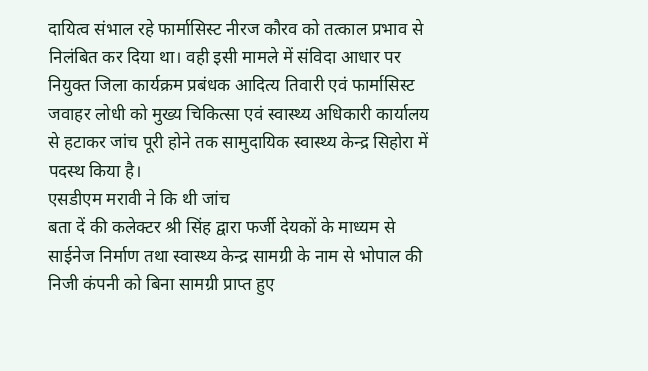दायित्व संभाल रहे फार्मासिस्ट नीरज कौरव को तत्काल प्रभाव से निलंबित कर दिया था। वही इसी मामले में संविदा आधार पर नियुक्त जिला कार्यक्रम प्रबंधक आदित्य तिवारी एवं फार्मासिस्ट जवाहर लोधी को मुख्य चिकित्सा एवं स्वास्थ्य अधिकारी कार्यालय से हटाकर जांच पूरी होने तक सामुदायिक स्वास्थ्य केन्द्र सिहोरा में पदस्थ किया है।
एसडीएम मरावी ने कि थी जांच
बता दें की कलेक्टर श्री सिंह द्वारा फर्जी देयकों के माध्यम से साईनेज निर्माण तथा स्वास्थ्य केन्द्र सामग्री के नाम से भोपाल की निजी कंपनी को बिना सामग्री प्राप्त हुए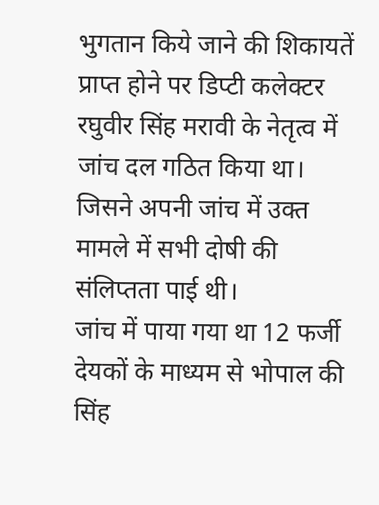भुगतान किये जाने की शिकायतें प्राप्त होने पर डिप्टी कलेक्टर रघुवीर सिंह मरावी के नेतृत्व में जांच दल गठित किया था। जिसने अपनी जांच में उक्त मामले में सभी दोषी की संलिप्तता पाई थी।
जांच में पाया गया था 12 फर्जी देयकों के माध्यम से भोपाल की सिंह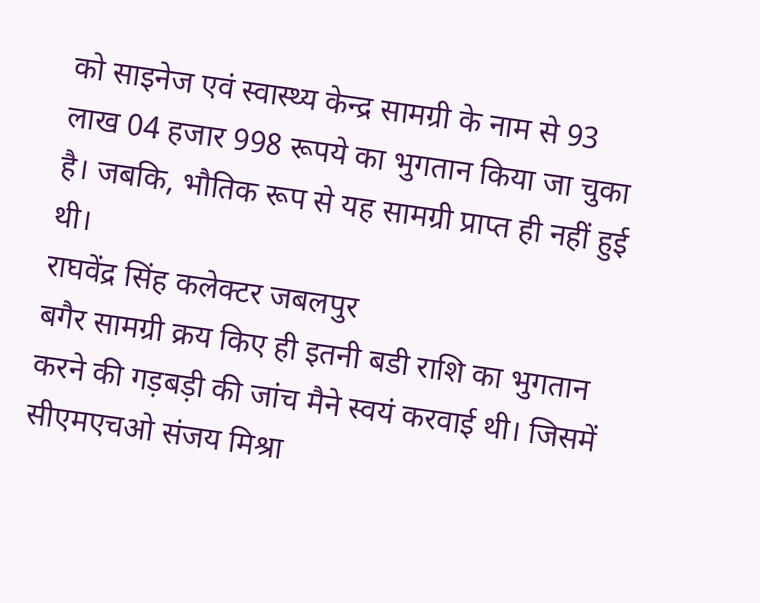को साइनेज एवं स्वास्थ्य केन्द्र सामग्री के नाम से 93 लाख 04 हजार 998 रूपये का भुगतान किया जा चुका है। जबकि, भौतिक रूप से यह सामग्री प्राप्त ही नहीं हुई थी।
राघवेंद्र सिंह कलेक्टर जबलपुर
बगैर सामग्री क्रय किए ही इतनी बडी राशि का भुगतान करने की गड़बड़ी की जांच मैने स्वयं करवाई थी। जिसमें सीएमएचओ संजय मिश्रा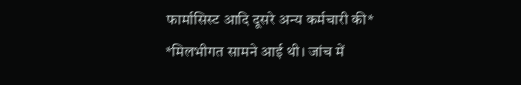फार्मासिस्ट आदि दूसरे अन्य कर्मचारी की* *मिलभीगत सामने आई थी। जांच में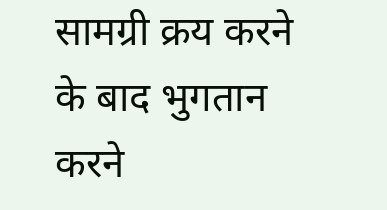सामग्री क्रय करने के बाद भुगतान करने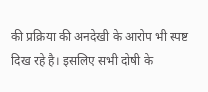की प्रक्रिया की अनदेखी के आरोप भी स्पष्ट दिख रहे है। इसलिए सभी दोषी के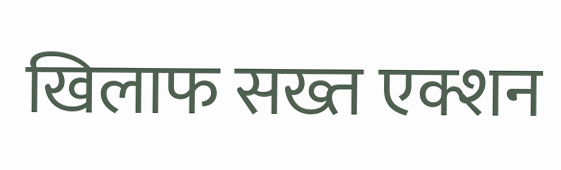खिलाफ सख्त एक्शन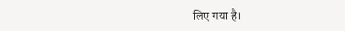लिए गया है।